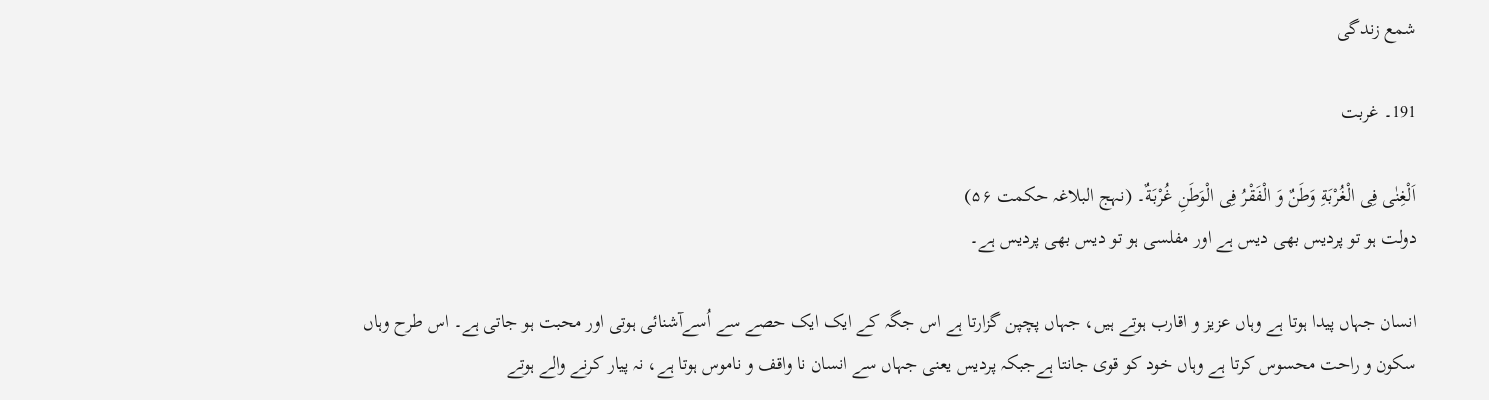شمع زندگی

191۔ غربت

اَلْغِنٰى فِى الْغُرْبَةِ وَطَنٌ وَ الْفَقْرُ فِى الْوَطَنِ غُرْبَةٌ۔ (نہج البلاغہ حکمت ۵۶)
دولت ہو تو پردیس بھی دیس ہے اور مفلسی ہو تو دیس بھی پردیس ہے۔

انسان جہاں پیدا ہوتا ہے وہاں عزیز و اقارب ہوتے ہیں، جہاں پچپن گزارتا ہے اس جگہ کے ایک ایک حصے سے اُسےآشنائی ہوتی اور محبت ہو جاتی ہے۔ اس طرح وہاں سکون و راحت محسوس کرتا ہے وہاں خود کو قوی جانتا ہےجبکہ پردیس یعنی جہاں سے انسان نا واقف و ناموس ہوتا ہے، نہ پیار کرنے والے ہوتے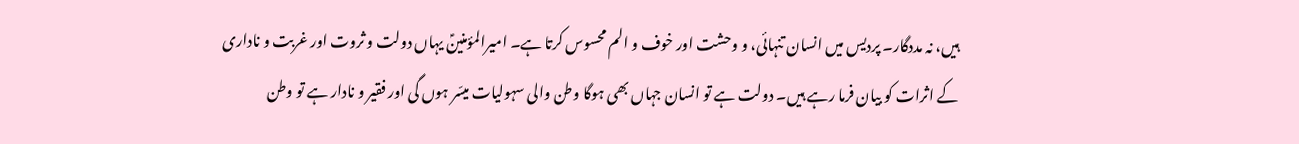ہیں، نہ مددگار۔ پردیس میں انسان تنہائی، و وحشت اور خوف و الم محسوس کرتا ہے۔ امیرالمؤمنینؑ یہاں دولت و ثروت اور غربت و ناداری کے اثرات کو بیان فرما رہے ہیں۔ دولت ہے تو انسان جہاں بھی ہوگا وطن والی سہولیات میسّر ہوں گی اور فقیر و نادار ہے تو وطن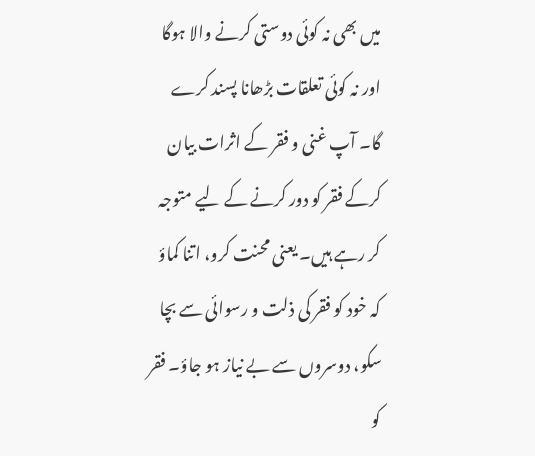میں بھی نہ کوئی دوستی کرنے والا ہوگا اور نہ کوئی تعلقات بڑھانا پسند کرے گا۔ آپ غنی و فقر کے اثرات بیان کرکے فقر کو دور کرنے کے لیے متوجہ کر رہے ہیں۔ یعنی محنت کرو، اتنا کماؤ کہ خود کو فقر کی ذلت و رسوائی سے بچا سکو، دوسروں سے بے نیاز ہو جاؤ۔ فقر کو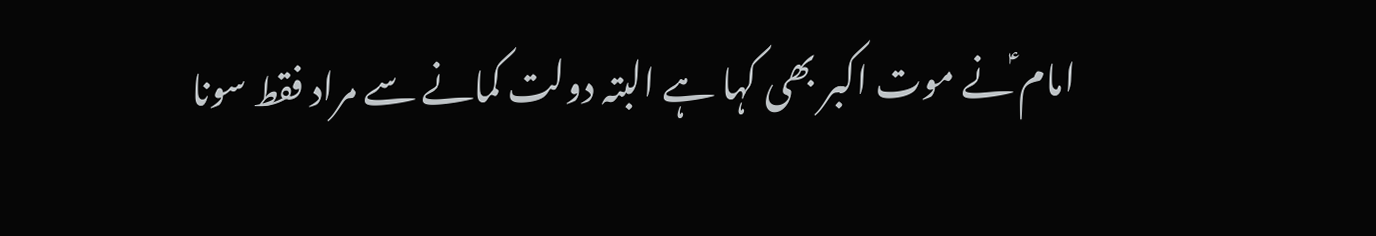امام ؑنے موت اکبر بھی کہا ہے البتہ دولت کمانے سے مراد فقط سونا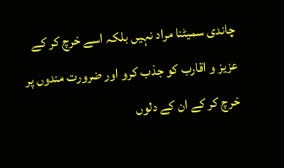چاندی سمیٹنا مراد نہیں بلکہ اسے خرچ کر کے عزیز و اقارب کو جذب کرو اور ضرورت مندوں پر خرچ کر کے ان کے دلوں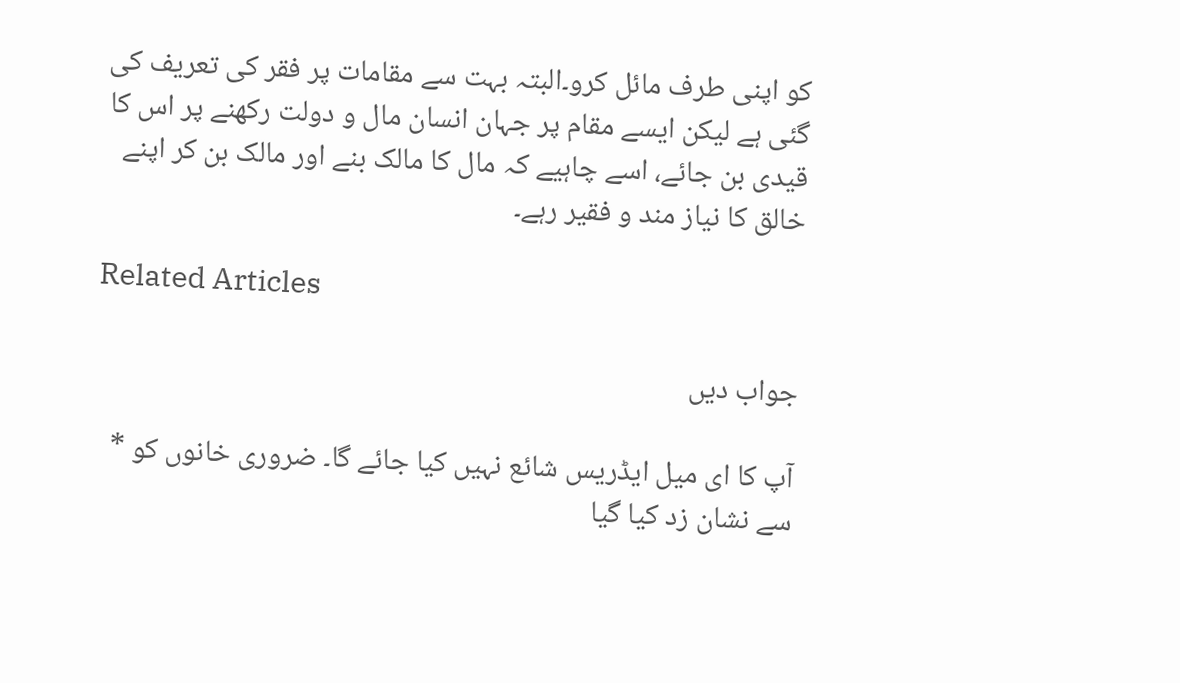کو اپنی طرف مائل کرو۔البتہ بہت سے مقامات پر فقر کی تعریف کی گئی ہے لیکن ایسے مقام پر جہان انسان مال و دولت رکھنے پر اس کا قیدی بن جائے، اسے چاہیے کہ مال کا مالک بنے اور مالک بن کر اپنے خالق کا نیاز مند و فقیر رہے۔

Related Articles

جواب دیں

آپ کا ای میل ایڈریس شائع نہیں کیا جائے گا۔ ضروری خانوں کو * سے نشان زد کیا گیا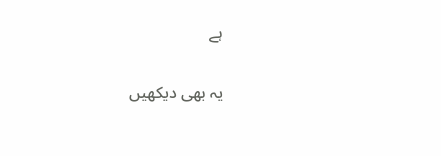ہے

یہ بھی دیکھیں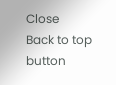Close
Back to top button